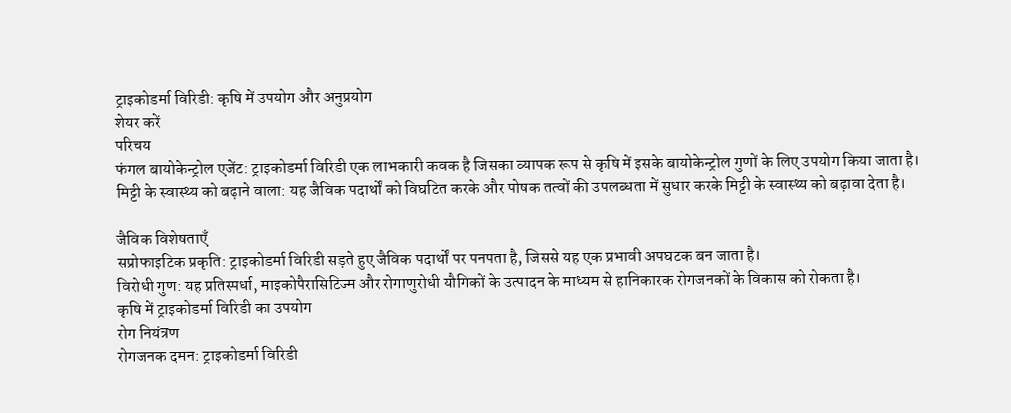ट्राइकोडर्मा विरिडी: कृषि में उपयोग और अनुप्रयोग
शेयर करें
परिचय
फंगल बायोकेन्ट्रोल एजेंट: ट्राइकोडर्मा विरिडी एक लाभकारी कवक है जिसका व्यापक रूप से कृषि में इसके बायोकेन्ट्रोल गुणों के लिए उपयोग किया जाता है।
मिट्टी के स्वास्थ्य को बढ़ाने वाला: यह जैविक पदार्थों को विघटित करके और पोषक तत्वों की उपलब्धता में सुधार करके मिट्टी के स्वास्थ्य को बढ़ावा देता है।

जैविक विशेषताएँ
सप्रोफाइटिक प्रकृति: ट्राइकोडर्मा विरिडी सड़ते हुए जैविक पदार्थों पर पनपता है, जिससे यह एक प्रभावी अपघटक बन जाता है।
विरोधी गुण: यह प्रतिस्पर्धा, माइकोपैरासिटिज्म और रोगाणुरोधी यौगिकों के उत्पादन के माध्यम से हानिकारक रोगजनकों के विकास को रोकता है।
कृषि में ट्राइकोडर्मा विरिडी का उपयोग
रोग नियंत्रण
रोगजनक दमन: ट्राइकोडर्मा विरिडी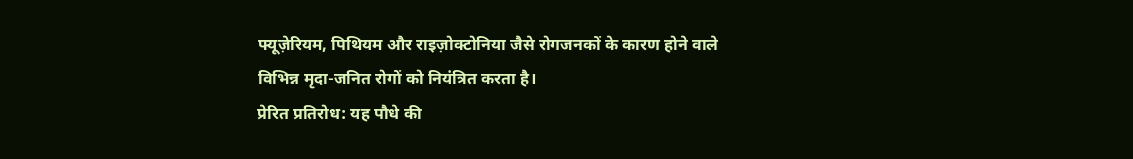फ्यूज़ेरियम, पिथियम और राइज़ोक्टोनिया जैसे रोगजनकों के कारण होने वाले विभिन्न मृदा-जनित रोगों को नियंत्रित करता है।
प्रेरित प्रतिरोध: यह पौधे की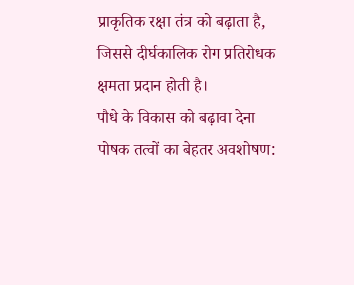प्राकृतिक रक्षा तंत्र को बढ़ाता है, जिससे दीर्घकालिक रोग प्रतिरोधक क्षमता प्रदान होती है।
पौधे के विकास को बढ़ावा देना
पोषक तत्वों का बेहतर अवशोषण: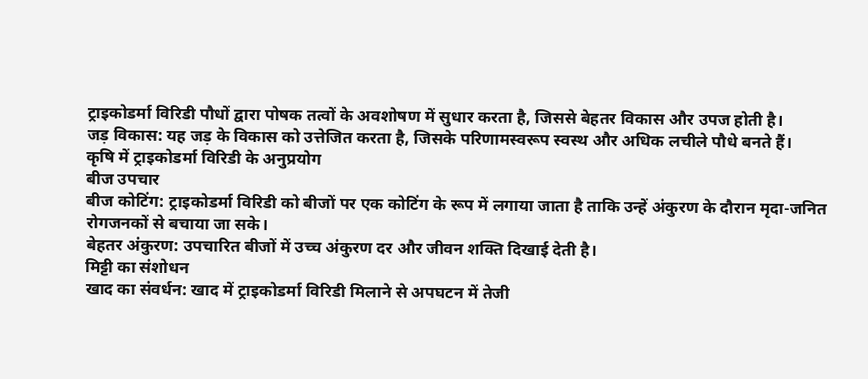ट्राइकोडर्मा विरिडी पौधों द्वारा पोषक तत्वों के अवशोषण में सुधार करता है, जिससे बेहतर विकास और उपज होती है।
जड़ विकास: यह जड़ के विकास को उत्तेजित करता है, जिसके परिणामस्वरूप स्वस्थ और अधिक लचीले पौधे बनते हैं।
कृषि में ट्राइकोडर्मा विरिडी के अनुप्रयोग
बीज उपचार
बीज कोटिंग: ट्राइकोडर्मा विरिडी को बीजों पर एक कोटिंग के रूप में लगाया जाता है ताकि उन्हें अंकुरण के दौरान मृदा-जनित रोगजनकों से बचाया जा सके।
बेहतर अंकुरण: उपचारित बीजों में उच्च अंकुरण दर और जीवन शक्ति दिखाई देती है।
मिट्टी का संशोधन
खाद का संवर्धन: खाद में ट्राइकोडर्मा विरिडी मिलाने से अपघटन में तेजी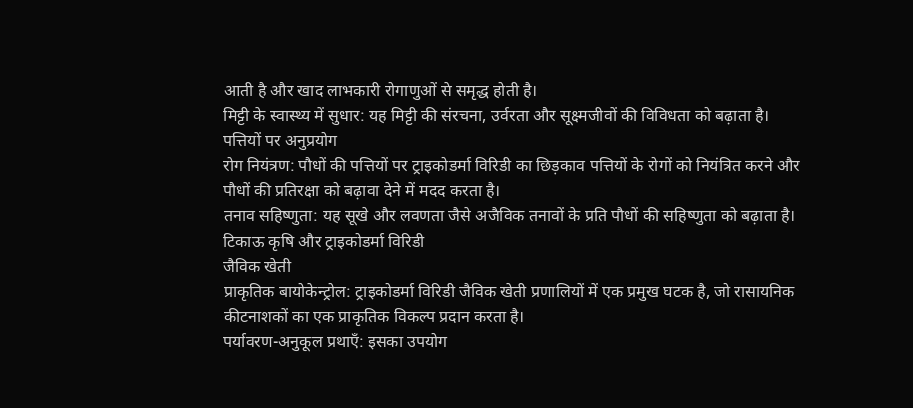आती है और खाद लाभकारी रोगाणुओं से समृद्ध होती है।
मिट्टी के स्वास्थ्य में सुधार: यह मिट्टी की संरचना, उर्वरता और सूक्ष्मजीवों की विविधता को बढ़ाता है।
पत्तियों पर अनुप्रयोग
रोग नियंत्रण: पौधों की पत्तियों पर ट्राइकोडर्मा विरिडी का छिड़काव पत्तियों के रोगों को नियंत्रित करने और पौधों की प्रतिरक्षा को बढ़ावा देने में मदद करता है।
तनाव सहिष्णुता: यह सूखे और लवणता जैसे अजैविक तनावों के प्रति पौधों की सहिष्णुता को बढ़ाता है।
टिकाऊ कृषि और ट्राइकोडर्मा विरिडी
जैविक खेती
प्राकृतिक बायोकेन्ट्रोल: ट्राइकोडर्मा विरिडी जैविक खेती प्रणालियों में एक प्रमुख घटक है, जो रासायनिक कीटनाशकों का एक प्राकृतिक विकल्प प्रदान करता है।
पर्यावरण-अनुकूल प्रथाएँ: इसका उपयोग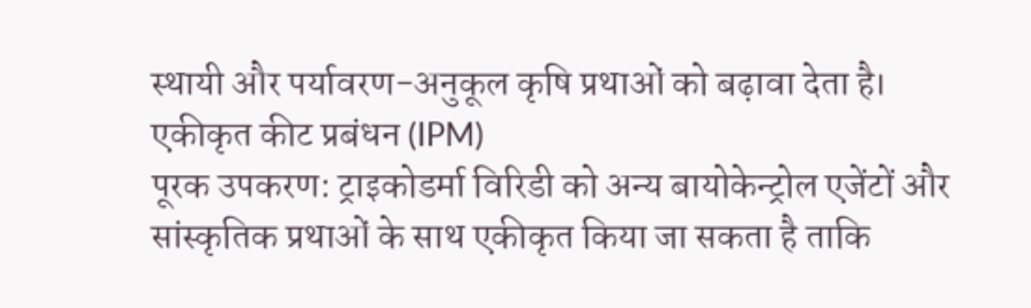स्थायी और पर्यावरण-अनुकूल कृषि प्रथाओं को बढ़ावा देता है।
एकीकृत कीट प्रबंधन (IPM)
पूरक उपकरण: ट्राइकोडर्मा विरिडी को अन्य बायोकेन्ट्रोल एजेंटों और सांस्कृतिक प्रथाओं के साथ एकीकृत किया जा सकता है ताकि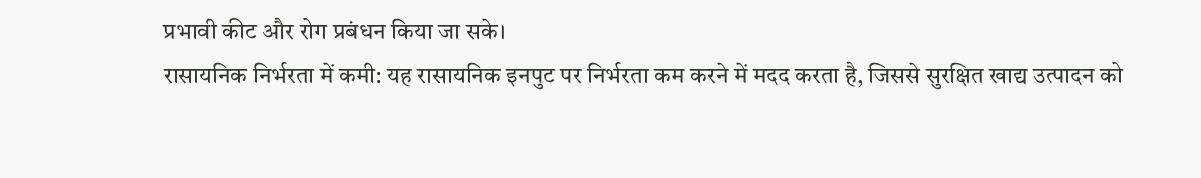प्रभावी कीट और रोग प्रबंधन किया जा सके।
रासायनिक निर्भरता में कमी: यह रासायनिक इनपुट पर निर्भरता कम करने में मदद करता है, जिससे सुरक्षित खाद्य उत्पादन को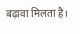बढ़ावा मिलता है।